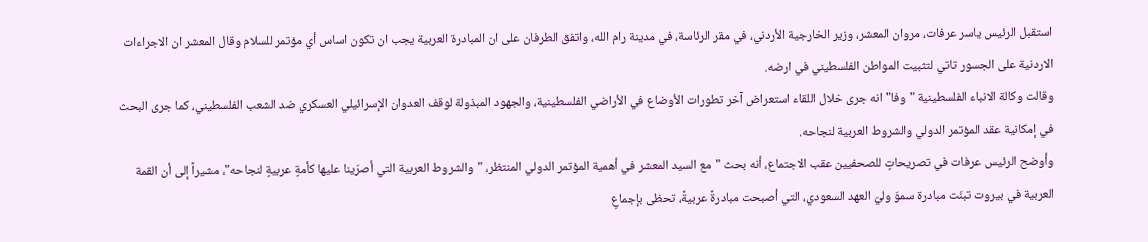استقبل الرئيس ياسر عرفات، مروان المعشر، وزير الخارجية الأردني، في مقر الرئاسة، في مدينة رام الله، واتفق الطرفان على ان المبادرة العربية يجب ان تكون اساس أي مؤتمر للسلام وقال المعشر ان الاجراءات الاردنية على الجسور تاتي لتثبيت المواطن الفلسطيني في ارضه.
وقالت وكالة الانباء الفلسطينية "وفا" انه جرى خلال اللقاء استعراض آخر تطورات الأوضاع في الأراضي الفلسطينية، والجهود المبذولة لوقف العدوان الإسرائيلي العسكري ضد الشعب الفلسطيني، كما جرى البحث في إمكانية عقد المؤتمر الدولي والشروط العربية لنجاحه.
وأوضح الرئيس عرفات في تصريحاتٍ للصحفيين عقب الاجتماع، أنه بحث "مع السيد المعشر في أهمية المؤتمر الدولي المنتظر، "والشروط العربية التي أصرّينا عليها كأمةٍ عربيةٍ لنجاحه"، مشيراً إلى أن القمة العربية في بيروت تبنّت مبادرة سموّ وليّ العهد السعودي، التي أصبحت مبادرةً عربيةً، تحظى بإجماعٍ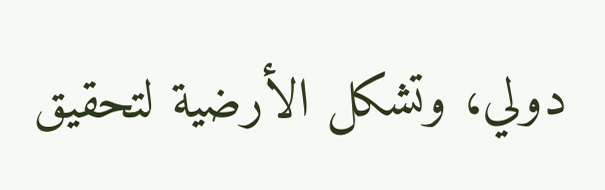دولي، وتشكل الأرضية لتحقيق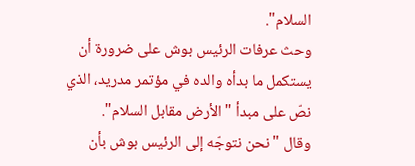السلام".
وحث عرفات الرئيس بوش على ضرورة أن يستكمل ما بدأه والده في مؤتمر مدريد، الذي نصّ على مبدأ " الأرض مقابل السلام".
وقال "نحن نتوجّه إلى الرئيس بوش بأن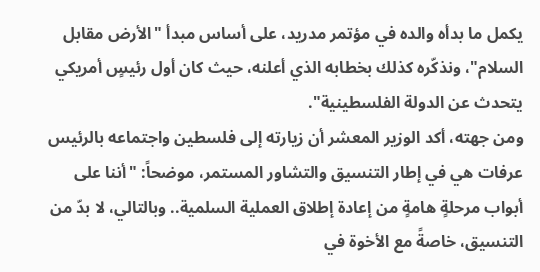يكمل ما بدأه والده في مؤتمر مدريد، على أساس مبدأ "الأرض مقابل السلام"، ونذكّره كذلك بخطابه الذي أعلنه، حيث كان أول رئيسٍ أمريكي يتحدث عن الدولة الفلسطينية".
ومن جهته، أكد الوزير المعشر أن زيارته إلى فلسطين واجتماعه بالرئيس عرفات هي في إطار التنسيق والتشاور المستمر، موضحاً: "أننا على أبواب مرحلةٍ هامةٍ من إعادة إطلاق العملية السلمية.. وبالتالي، لا بدّ من التنسيق، خاصةً مع الأخوة في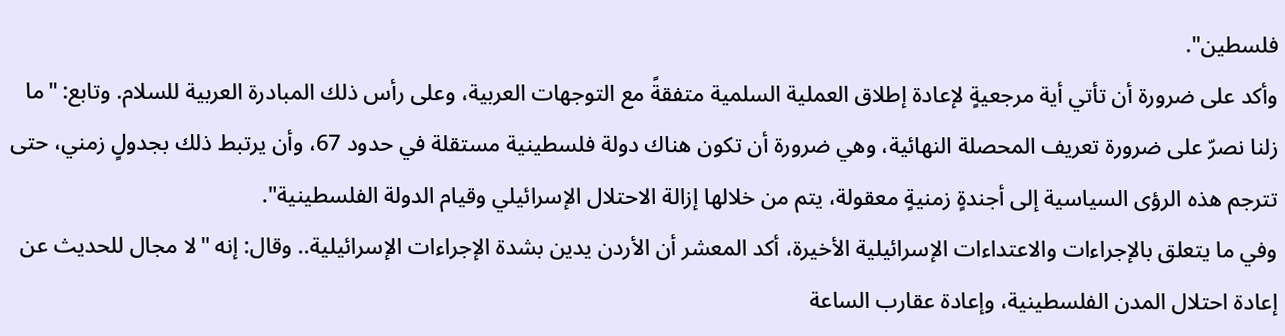فلسطين".
وأكد على ضرورة أن تأتي أية مرجعيةٍ لإعادة إطلاق العملية السلمية متفقةً مع التوجهات العربية، وعلى رأس ذلك المبادرة العربية للسلام. وتابع: "ما زلنا نصرّ على ضرورة تعريف المحصلة النهائية، وهي ضرورة أن تكون هناك دولة فلسطينية مستقلة في حدود 67، وأن يرتبط ذلك بجدولٍ زمني، حتى تترجم هذه الرؤى السياسية إلى أجندةٍ زمنيةٍ معقولة، يتم من خلالها إزالة الاحتلال الإسرائيلي وقيام الدولة الفلسطينية".
وفي ما يتعلق بالإجراءات والاعتداءات الإسرائيلية الأخيرة، أكد المعشر أن الأردن يدين بشدة الإجراءات الإسرائيلية.. وقال: إنه "لا مجال للحديث عن إعادة احتلال المدن الفلسطينية، وإعادة عقارب الساعة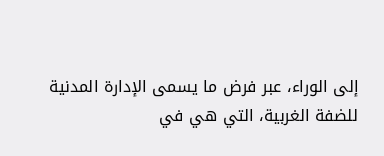إلى الوراء، عبر فرض ما يسمى الإدارة المدنية للضفة الغربية، التي هي في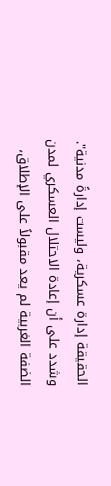الحقيقة إدارة عسكرية، وليست إدارةً مدنية".
وشدد على أن إعادة الاحتلال العسكري لمدن الضفة الغربية لم يعد مقبولاً على الإطلاق،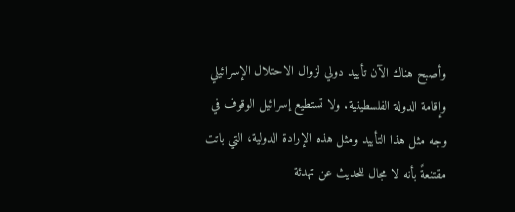وأصبح هناك الآن تأييد دولي لزوال الاحتلال الإسرائيلي وإقامة الدولة الفلسطينية. ولا تستطيع إسرائيل الوقوف في وجه مثل هذا التأييد ومثل هذه الإرادة الدولية، التي باتت مقتنعةً بأنه لا مجال للحديث عن تهدئة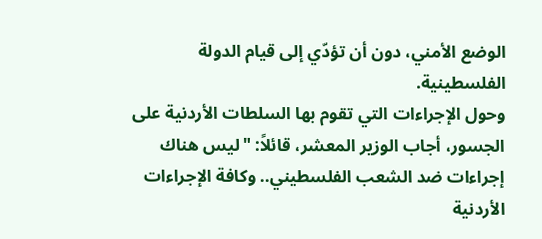الوضع الأمني، دون أن تؤدّي إلى قيام الدولة الفلسطينية.
وحول الإجراءات التي تقوم بها السلطات الأردنية على الجسور، أجاب الوزير المعشر، قائلاً: "ليس هناك إجراءات ضد الشعب الفلسطيني.. وكافة الإجراءات الأردنية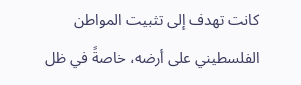كانت تهدف إلى تثبيت المواطن الفلسطيني على أرضه، خاصةً في ظل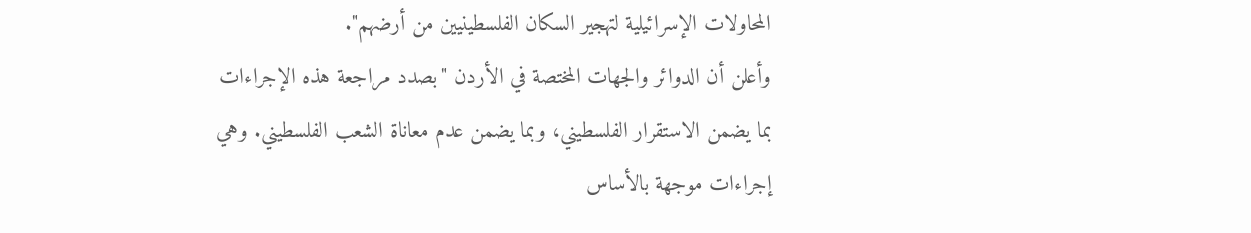المحاولات الإسرائيلية لتهجير السكان الفلسطينيين من أرضهم".
وأعلن أن الدوائر والجهات المختصة في الأردن "بصدد مراجعة هذه الإجراءات بما يضمن الاستقرار الفلسطيني، وبما يضمن عدم معاناة الشعب الفلسطيني. وهي إجراءات موجهة بالأساس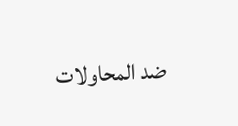ضد المحاولات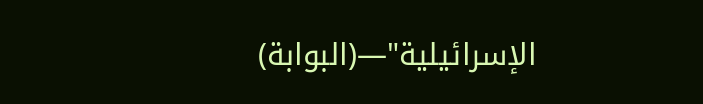الإسرائيلية"—(البوابة)